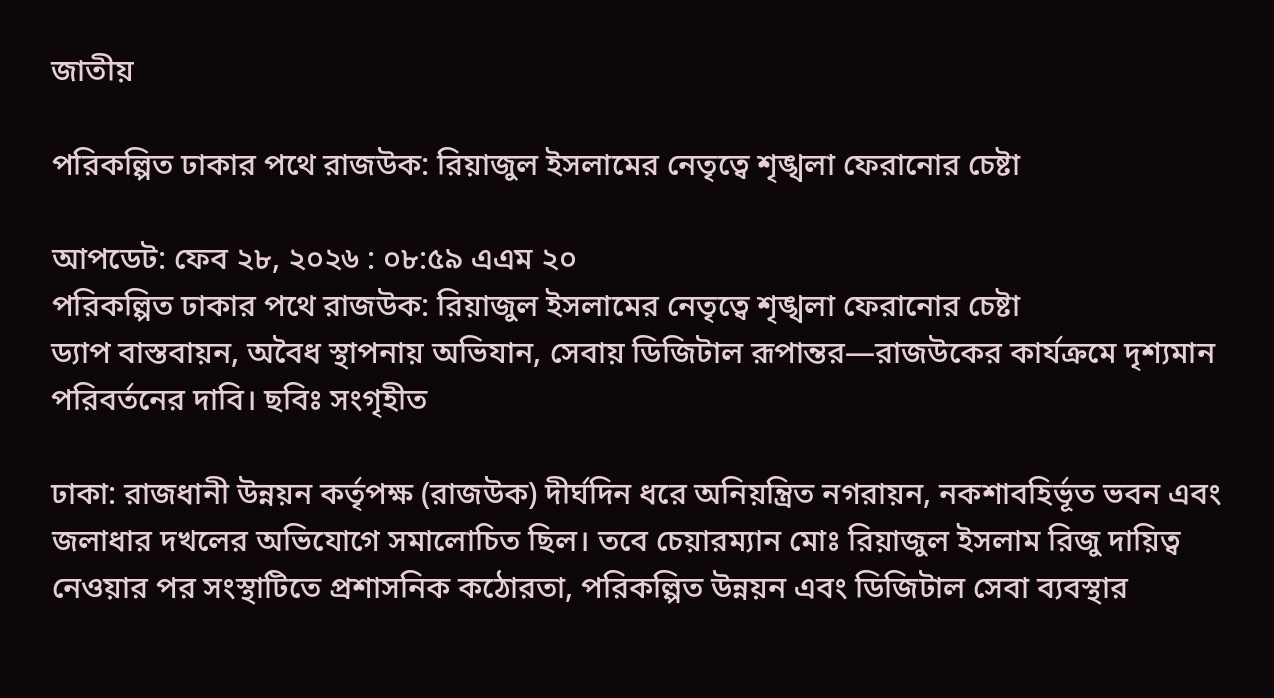জাতীয়

পরিকল্পিত ঢাকার পথে রাজউক: রিয়াজুল ইসলামের নেতৃত্বে শৃঙ্খলা ফেরানোর চেষ্টা

আপডেট: ফেব ২৮, ২০২৬ : ০৮:৫৯ এএম ২০
পরিকল্পিত ঢাকার পথে রাজউক: রিয়াজুল ইসলামের নেতৃত্বে শৃঙ্খলা ফেরানোর চেষ্টা
ড্যাপ বাস্তবায়ন, অবৈধ স্থাপনায় অভিযান, সেবায় ডিজিটাল রূপান্তর—রাজউকের কার্যক্রমে দৃশ্যমান পরিবর্তনের দাবি। ছবিঃ সংগৃহীত

ঢাকা: রাজধানী উন্নয়ন কর্তৃপক্ষ (রাজউক) দীর্ঘদিন ধরে অনিয়ন্ত্রিত নগরায়ন, নকশাবহির্ভূত ভবন এবং জলাধার দখলের অভিযোগে সমালোচিত ছিল। তবে চেয়ারম্যান মোঃ রিয়াজুল ইসলাম রিজু দায়িত্ব নেওয়ার পর সংস্থাটিতে প্রশাসনিক কঠোরতা, পরিকল্পিত উন্নয়ন এবং ডিজিটাল সেবা ব্যবস্থার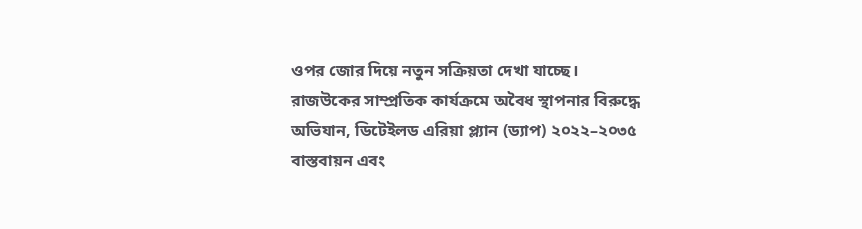ওপর জোর দিয়ে নতুন সক্রিয়তা দেখা যাচ্ছে।
রাজউকের সাম্প্রতিক কার্যক্রমে অবৈধ স্থাপনার বিরুদ্ধে অভিযান, ডিটেইলড এরিয়া প্ল্যান (ড্যাপ) ২০২২–২০৩৫ বাস্তবায়ন এবং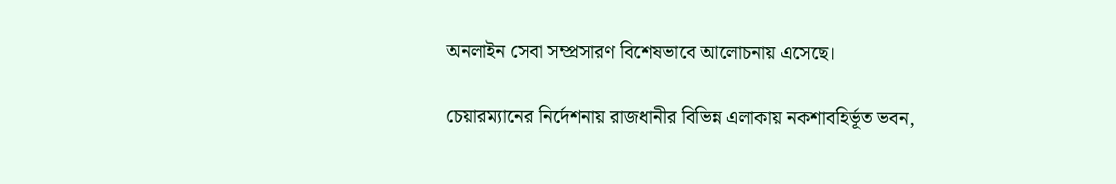অনলাইন সেবা সম্প্রসারণ বিশেষভাবে আলোচনায় এসেছে।

চেয়ারম্যানের নির্দেশনায় রাজধানীর বিভিন্ন এলাকায় নকশাবহির্ভূত ভবন,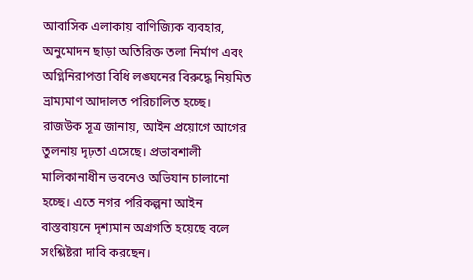আবাসিক এলাকায় বাণিজ্যিক ব্যবহার, অনুমোদন ছাড়া অতিরিক্ত তলা নির্মাণ এবং অগ্নিনিরাপত্তা বিধি লঙ্ঘনের বিরুদ্ধে নিয়মিত ভ্রাম্যমাণ আদালত পরিচালিত হচ্ছে।
রাজউক সূত্র জানায়, আইন প্রয়োগে আগের তুলনায় দৃঢ়তা এসেছে। প্রভাবশালী মালিকানাধীন ভবনেও অভিযান চালানো হচ্ছে। এতে নগর পরিকল্পনা আইন বাস্তবায়নে দৃশ্যমান অগ্রগতি হয়েছে বলে সংশ্লিষ্টরা দাবি করছেন।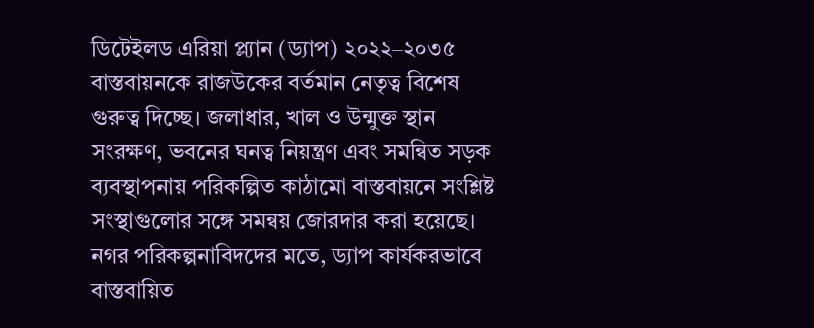ডিটেইলড এরিয়া প্ল্যান (ড্যাপ) ২০২২–২০৩৫ বাস্তবায়নকে রাজউকের বর্তমান নেতৃত্ব বিশেষ গুরুত্ব দিচ্ছে। জলাধার, খাল ও উন্মুক্ত স্থান সংরক্ষণ, ভবনের ঘনত্ব নিয়ন্ত্রণ এবং সমন্বিত সড়ক ব্যবস্থাপনায় পরিকল্পিত কাঠামো বাস্তবায়নে সংশ্লিষ্ট সংস্থাগুলোর সঙ্গে সমন্বয় জোরদার করা হয়েছে।
নগর পরিকল্পনাবিদদের মতে, ড্যাপ কার্যকরভাবে বাস্তবায়িত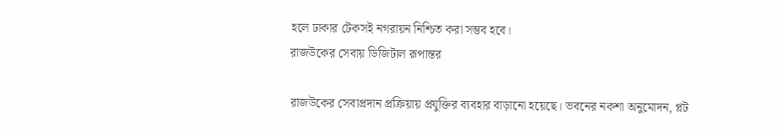হলে ঢাকার টেকসই নগরায়ন নিশ্চিত করা সম্ভব হবে।
রাজউকের সেবায় ডিজিটাল রূপান্তর

রাজউকের সেবাপ্রদান প্রক্রিয়ায় প্রযুক্তির ব্যবহার বাড়ানো হয়েছে। ভবনের নকশা অনুমোদন, প্লট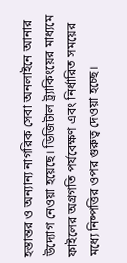হস্তান্তর ও অন্যান্য নাগরিক সেবা অনলাইনে আনার উদ্যোগ নেওয়া হয়েছে। ডিজিটাল ট্র্যাকিংয়ের মাধ্যমে ফাইলের অগ্রগতি পর্যবেক্ষণ এবং নির্ধারিত সময়ের মধ্যে নিষ্পত্তির ওপর গুরুত্ব দেওয়া হচ্ছে।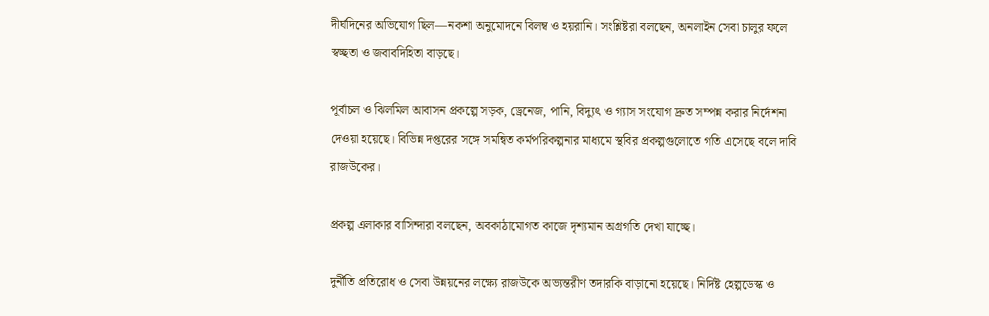দীর্ঘদিনের অভিযোগ ছিল—নকশা অনুমোদনে বিলম্ব ও হয়রানি। সংশ্লিষ্টরা বলছেন, অনলাইন সেবা চালুর ফলে স্বচ্ছতা ও জবাবদিহিতা বাড়ছে।

পূর্বাচল ও ঝিলমিল আবাসন প্রকল্পে সড়ক, ড্রেনেজ, পানি, বিদ্যুৎ ও গ্যাস সংযোগ দ্রুত সম্পন্ন করার নির্দেশনা দেওয়া হয়েছে। বিভিন্ন দপ্তরের সঙ্গে সমন্বিত কর্মপরিকল্পনার মাধ্যমে স্থবির প্রকল্পগুলোতে গতি এসেছে বলে দাবি রাজউকের।

প্রকল্প এলাকার বাসিন্দারা বলছেন, অবকাঠামোগত কাজে দৃশ্যমান অগ্রগতি দেখা যাচ্ছে।

দুর্নীতি প্রতিরোধ ও সেবা উন্নয়নের লক্ষ্যে রাজউকে অভ্যন্তরীণ তদারকি বাড়ানো হয়েছে। নির্দিষ্ট হেল্পডেস্ক ও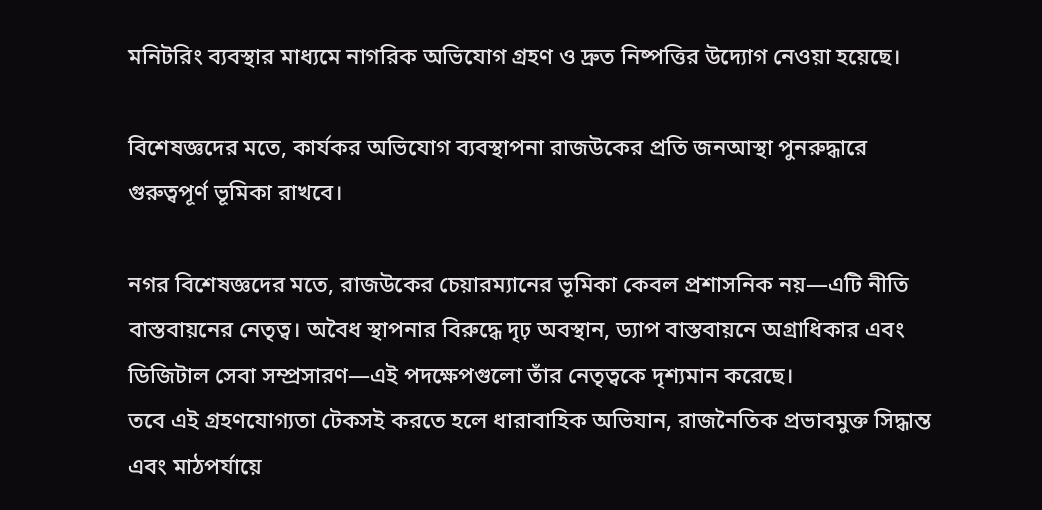মনিটরিং ব্যবস্থার মাধ্যমে নাগরিক অভিযোগ গ্রহণ ও দ্রুত নিষ্পত্তির উদ্যোগ নেওয়া হয়েছে।

বিশেষজ্ঞদের মতে, কার্যকর অভিযোগ ব্যবস্থাপনা রাজউকের প্রতি জনআস্থা পুনরুদ্ধারে গুরুত্বপূর্ণ ভূমিকা রাখবে।

নগর বিশেষজ্ঞদের মতে, রাজউকের চেয়ারম্যানের ভূমিকা কেবল প্রশাসনিক নয়—এটি নীতি বাস্তবায়নের নেতৃত্ব। অবৈধ স্থাপনার বিরুদ্ধে দৃঢ় অবস্থান, ড্যাপ বাস্তবায়নে অগ্রাধিকার এবং ডিজিটাল সেবা সম্প্রসারণ—এই পদক্ষেপগুলো তাঁর নেতৃত্বকে দৃশ্যমান করেছে।
তবে এই গ্রহণযোগ্যতা টেকসই করতে হলে ধারাবাহিক অভিযান, রাজনৈতিক প্রভাবমুক্ত সিদ্ধান্ত এবং মাঠপর্যায়ে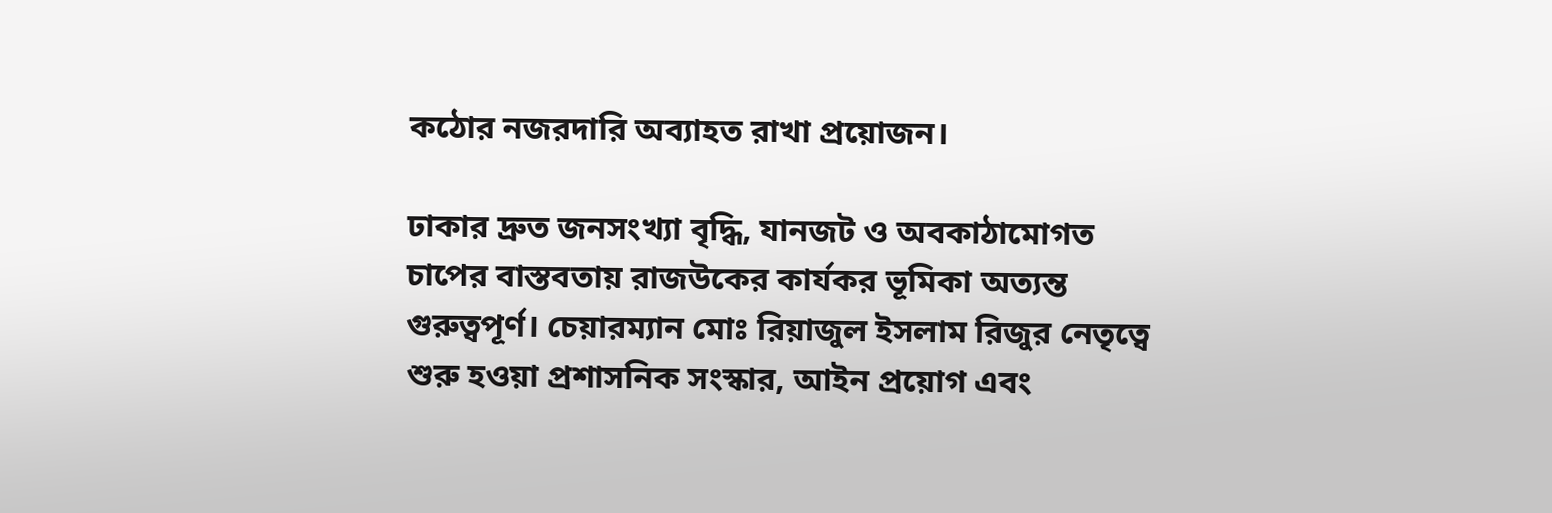কঠোর নজরদারি অব্যাহত রাখা প্রয়োজন।

ঢাকার দ্রুত জনসংখ্যা বৃদ্ধি, যানজট ও অবকাঠামোগত চাপের বাস্তবতায় রাজউকের কার্যকর ভূমিকা অত্যন্ত গুরুত্বপূর্ণ। চেয়ারম্যান মোঃ রিয়াজুল ইসলাম রিজুর নেতৃত্বে শুরু হওয়া প্রশাসনিক সংস্কার, আইন প্রয়োগ এবং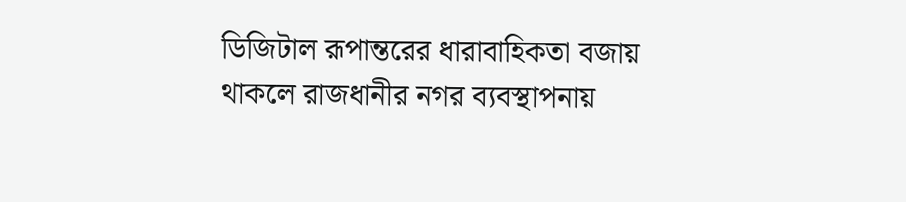ডিজিটাল রূপান্তরের ধারাবাহিকতা বজায় থাকলে রাজধানীর নগর ব্যবস্থাপনায়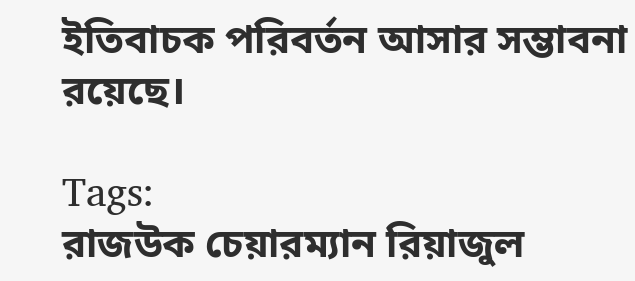ইতিবাচক পরিবর্তন আসার সম্ভাবনা রয়েছে।

Tags:
রাজউক চেয়ারম্যান রিয়াজুল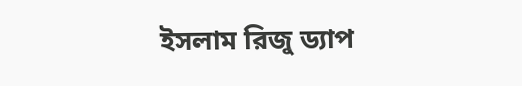ইসলাম রিজু ড্যাপ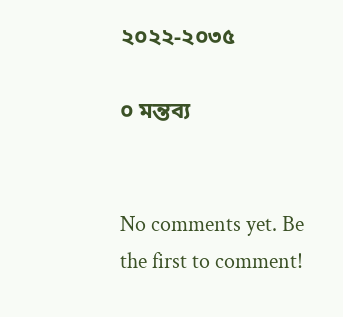২০২২-২০৩৫

০ মন্তব্য


No comments yet. Be the first to comment!